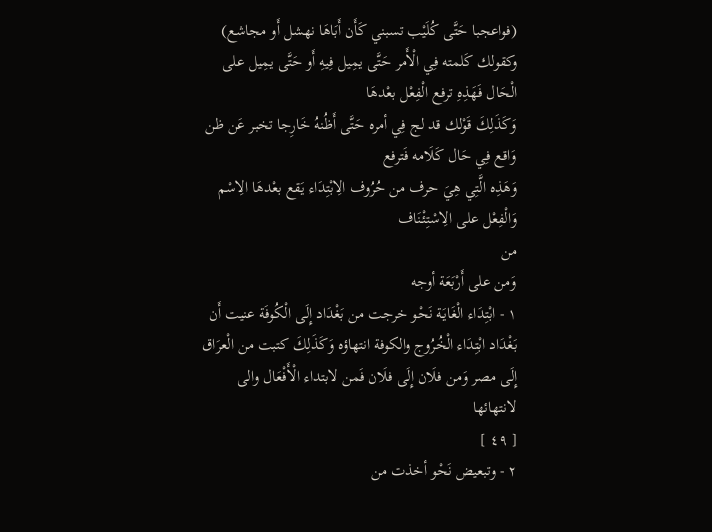(فواعجبا حَتَّى كُلَيْب تسبني كَأَن أَبَاهَا نهشل أَو مجاشع) وكقولك كَلمته فِي الْأَمر حَتَّى يمِيل فِيهِ أَو حَتَّى يمِيل على الْحَال فَهَذِهِ ترفع الْفِعْل بعْدهَا
وَكَذَلِكَ قَوْلك قد لج فِي أمره حَتَّى أَظُنهُ خَارِجا تخبر عَن ظن وَاقع فِي حَال كَلَامه فَترفع
وَهَذِه الَّتِي هِيَ حرف من حُرُوف الِابْتِدَاء يَقع بعْدهَا الِاسْم وَالْفِعْل على الِاسْتِئْنَاف
من
وَمن على أَرْبَعَة أوجه
١ - ابْتِدَاء الْغَايَة نَحْو خرجت من بَغْدَاد إِلَى الْكُوفَة عنيت أَن بَغْدَاد ابْتِدَاء الْخُرُوج والكوفة انتهاؤه وَكَذَلِكَ كتبت من الْعرَاق إِلَى مصر وَمن فلَان إِلَى فلَان فَمن لابتداء الْأَفْعَال والى لانتهائها
[ ٤٩ ]
٢ - وتبعيض نَحْو أخذت من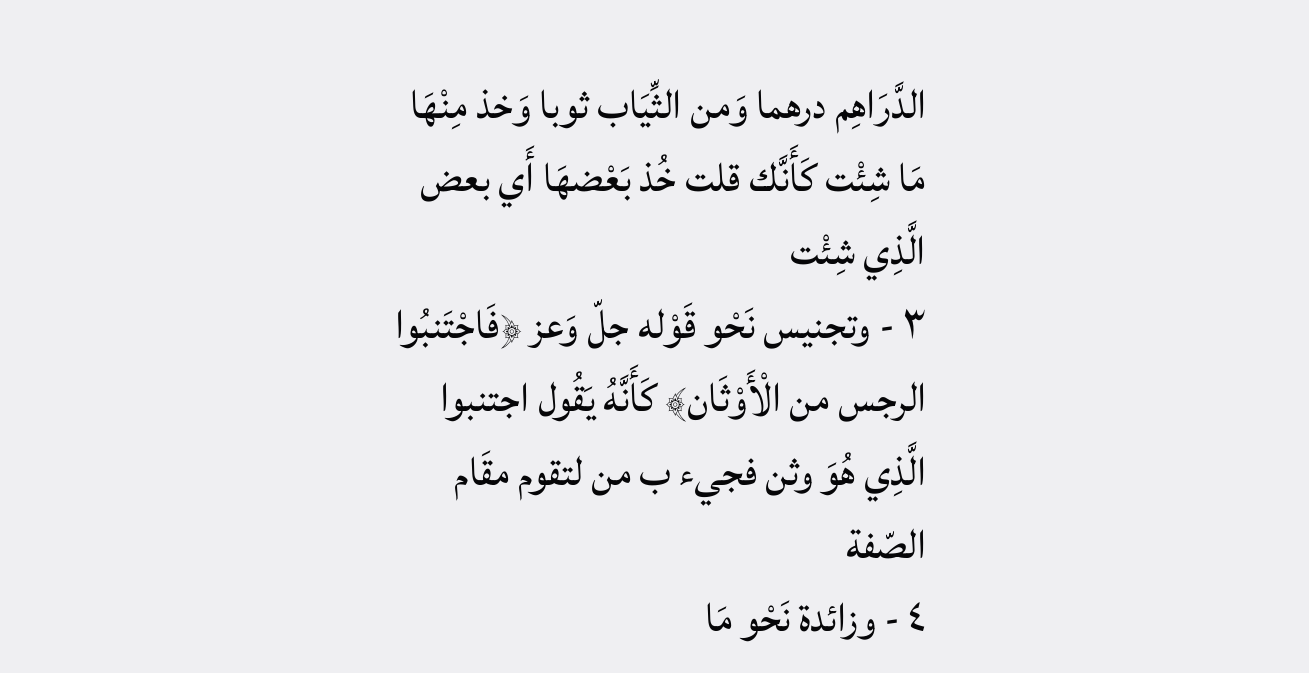الدَّرَاهِم درهما وَمن الثِّيَاب ثوبا وَخذ مِنْهَا مَا شِئْت كَأَنَّك قلت خُذ بَعْضهَا أَي بعض الَّذِي شِئْت
٣ - وتجنيس نَحْو قَوْله جلّ وَعز ﴿فَاجْتَنبُوا الرجس من الْأَوْثَان﴾ كَأَنَّهُ يَقُول اجتنبوا الَّذِي هُوَ وثن فجيء ب من لتقوم مقَام الصّفة
٤ - وزائدة نَحْو مَا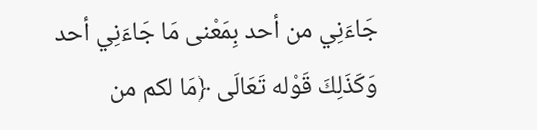جَاءَنِي من أحد بِمَعْنى مَا جَاءَنِي أحد وَكَذَلِكَ قَوْله تَعَالَى ﴿مَا لكم من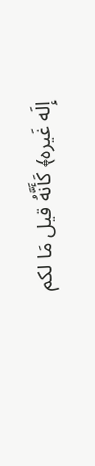إِلَه غَيره﴾ كَأَنَّهُ قيل مَا لكم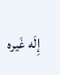إِلَه غَيره